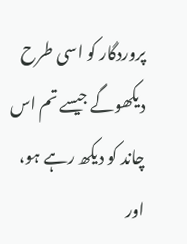پروردگار کو اسی طرح دیکھوگے جیسے تم اس چاند کو دیکھ رہے ہو، اور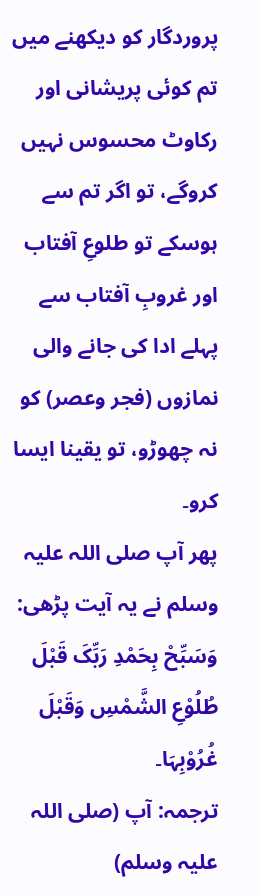پروردگار کو دیکھنے میں تم کوئی پریشانی اور رکاوٹ محسوس نہیں کروگے، تو اگر تم سے ہوسکے تو طلوعِ آفتاب اور غروبِ آفتاب سے پہلے ادا کی جانے والی نمازوں (فجر وعصر) کو نہ چھوڑو، تو یقینا ایسا کرو۔
پھر آپ صلی اللہ علیہ وسلم نے یہ آیت پڑھی:
وَسَبِّحْ بِحَمْدِ رَبِّکَ قَبْلَ طُلُوْعِ الشَّمْسِ وَقَبْلَ غُرُوْبِہَا۔
ترجمہ: آپ (صلی اللہ علیہ وسلم)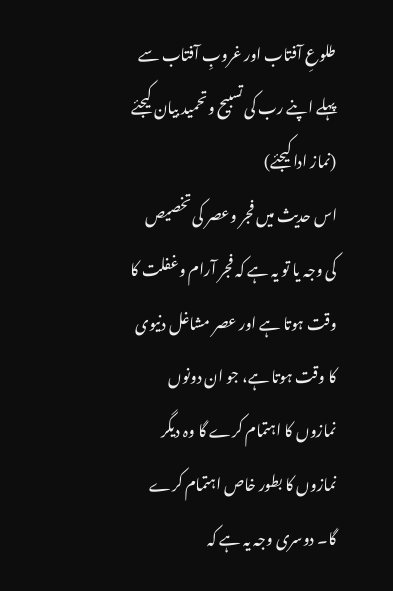طلوعِ آفتاب اور غروبِ آفتاب سے پہلے اپنے رب کی تسبیح وتحمید بیان کیجئے (نماز ادا کیجئے)
اس حدیث میں فجر وعصر کی تخصیص کی وجہ یا تو یہ ہے کہ فجر آرام وغفلت کا وقت ہوتا ہے اور عصر مشاغل دنیوی کا وقت ہوتا ہے، جو ان دونوں نمازوں کا اہتمام کرے گا وہ دیگر نمازوں کا بطور خاص اہتمام کرے گا۔ دوسری وجہ یہ ہے کہ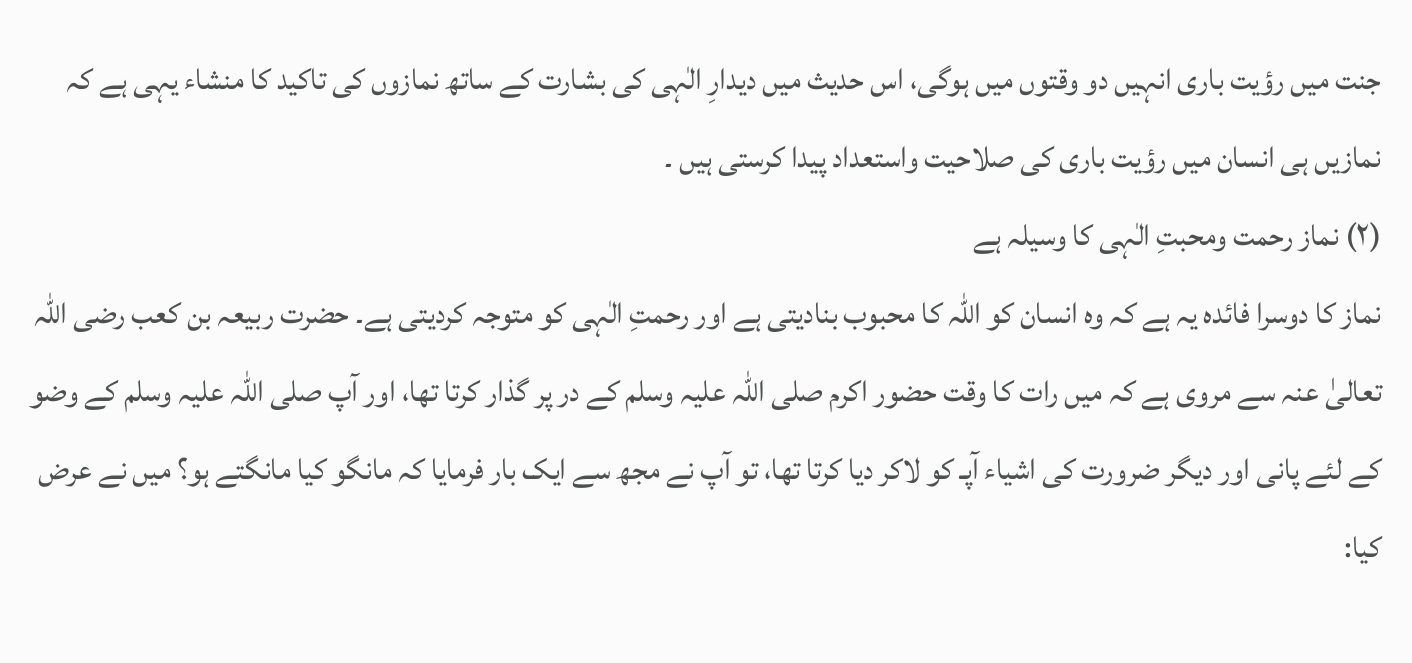جنت میں رؤیت باری انہیں دو وقتوں میں ہوگی، اس حدیث میں دیدارِ الٰہی کی بشارت کے ساتھ نمازوں کی تاکید کا منشاء یہی ہے کہ نمازیں ہی انسان میں رؤیت باری کی صلاحیت واستعداد پیدا کرستی ہیں ۔
(۲) نماز رحمت ومحبتِ الٰہی کا وسیلہ ہے
نماز کا دوسرا فائدہ یہ ہے کہ وہ انسان کو اللہ کا محبوب بنادیتی ہے اور رحمتِ الٰہی کو متوجہ کردیتی ہے۔ حضرت ربیعہ بن کعب رضی اللہ تعالیٰ عنہ سے مروی ہے کہ میں رات کا وقت حضور اکرم صلی اللہ علیہ وسلم کے در پر گذار کرتا تھا، اور آپ صلی اللہ علیہ وسلم کے وضو کے لئے پانی اور دیگر ضرورت کی اشیاء آپـ کو لاکر دیا کرتا تھا، تو آپ نے مجھ سے ایک بار فرمایا کہ مانگو کیا مانگتے ہو؟ میں نے عرض کیا: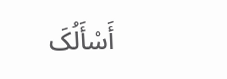أَسْأَلُکَ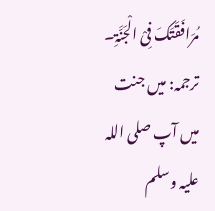مُرَافَقَتَکَ فِیْ الْجَنَّۃِ۔
ترجمہ: میں جنت میں آپ صلی اللہ علیہ وسلم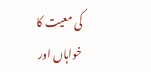کی معیت کا خواہاں اور